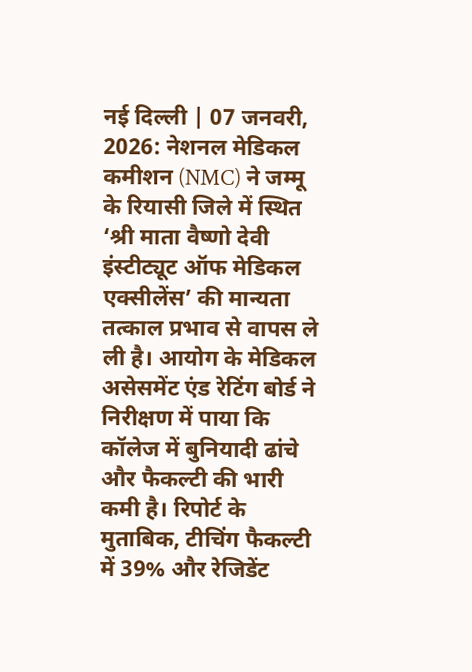नई दिल्ली | 07 जनवरी, 2026: नेशनल मेडिकल कमीशन (NMC) ने जम्मू के रियासी जिले में स्थित ‘श्री माता वैष्णो देवी इंस्टीट्यूट ऑफ मेडिकल एक्सीलेंस’ की मान्यता तत्काल प्रभाव से वापस ले ली है। आयोग के मेडिकल असेसमेंट एंड रेटिंग बोर्ड ने निरीक्षण में पाया कि कॉलेज में बुनियादी ढांचे और फैकल्टी की भारी कमी है। रिपोर्ट के मुताबिक, टीचिंग फैकल्टी में 39% और रेजिडेंट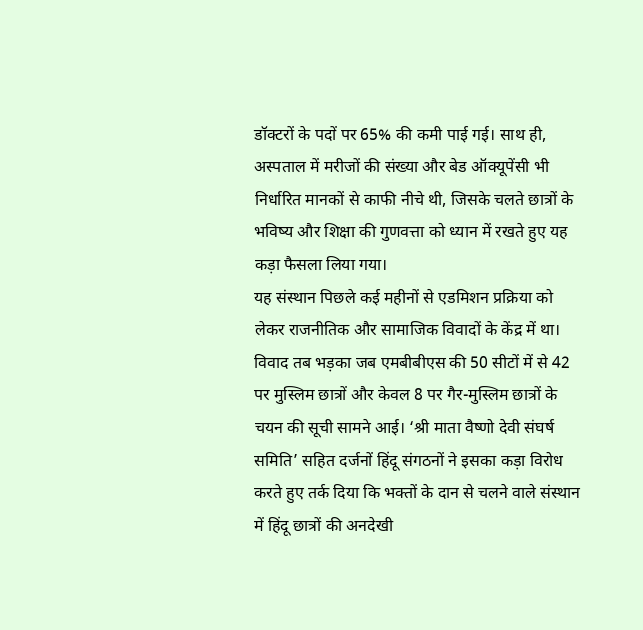डॉक्टरों के पदों पर 65% की कमी पाई गई। साथ ही, अस्पताल में मरीजों की संख्या और बेड ऑक्यूपेंसी भी निर्धारित मानकों से काफी नीचे थी, जिसके चलते छात्रों के भविष्य और शिक्षा की गुणवत्ता को ध्यान में रखते हुए यह कड़ा फैसला लिया गया।
यह संस्थान पिछले कई महीनों से एडमिशन प्रक्रिया को लेकर राजनीतिक और सामाजिक विवादों के केंद्र में था। विवाद तब भड़का जब एमबीबीएस की 50 सीटों में से 42 पर मुस्लिम छात्रों और केवल 8 पर गैर-मुस्लिम छात्रों के चयन की सूची सामने आई। ‘श्री माता वैष्णो देवी संघर्ष समिति’ सहित दर्जनों हिंदू संगठनों ने इसका कड़ा विरोध करते हुए तर्क दिया कि भक्तों के दान से चलने वाले संस्थान में हिंदू छात्रों की अनदेखी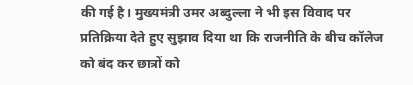की गई है। मुख्यमंत्री उमर अब्दुल्ला ने भी इस विवाद पर प्रतिक्रिया देते हुए सुझाव दिया था कि राजनीति के बीच कॉलेज को बंद कर छात्रों को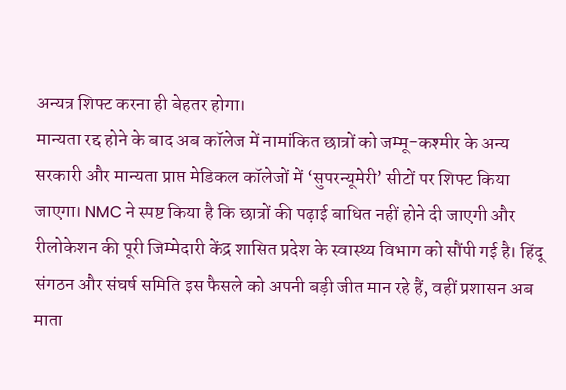अन्यत्र शिफ्ट करना ही बेहतर होगा।
मान्यता रद्द होने के बाद अब कॉलेज में नामांकित छात्रों को जम्मू-कश्मीर के अन्य सरकारी और मान्यता प्राप्त मेडिकल कॉलेजों में ‘सुपरन्यूमेरी’ सीटों पर शिफ्ट किया जाएगा। NMC ने स्पष्ट किया है कि छात्रों की पढ़ाई बाधित नहीं होने दी जाएगी और रीलोकेशन की पूरी जिम्मेदारी केंद्र शासित प्रदेश के स्वास्थ्य विभाग को सौंपी गई है। हिंदू संगठन और संघर्ष समिति इस फैसले को अपनी बड़ी जीत मान रहे हैं, वहीं प्रशासन अब माता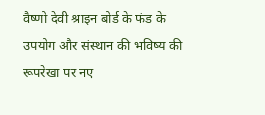वैष्णो देवी श्राइन बोर्ड के फंड के उपयोग और संस्थान की भविष्य की रूपरेखा पर नए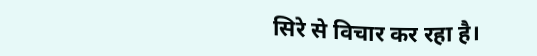सिरे से विचार कर रहा है।